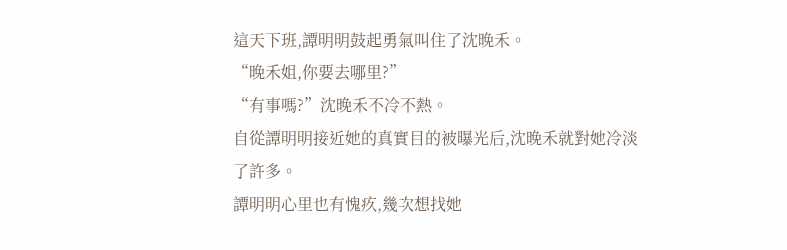這天下班,譚明明鼓起勇氣叫住了沈晚禾。
“晚禾姐,你要去哪里?”
“有事嗎?”沈晚禾不冷不熱。
自從譚明明接近她的真實目的被曝光后,沈晚禾就對她冷淡了許多。
譚明明心里也有愧疚,幾次想找她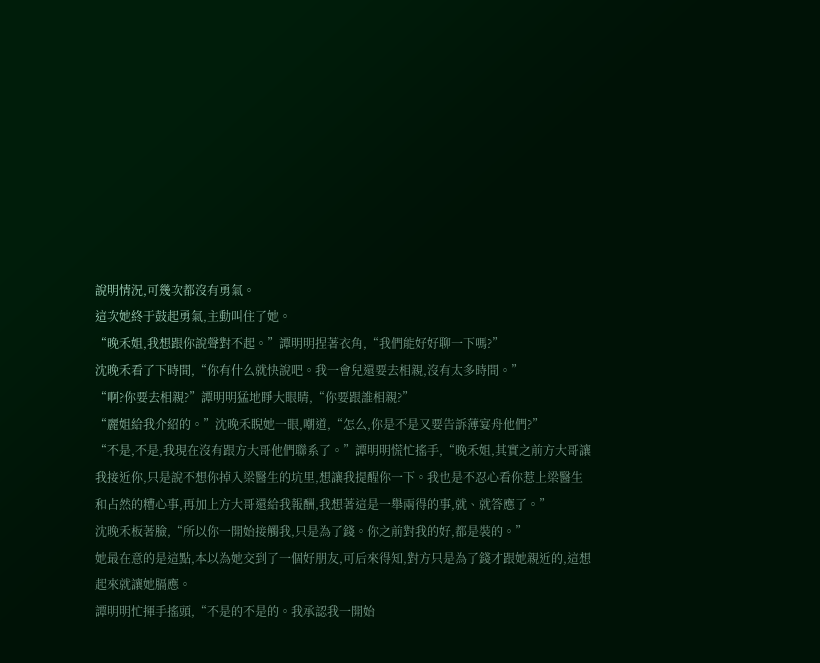說明情況,可幾次都沒有勇氣。
這次她終于鼓起勇氣,主動叫住了她。
“晚禾姐,我想跟你說聲對不起。”譚明明捏著衣角,“我們能好好聊一下嗎?”
沈晚禾看了下時間,“你有什么就快說吧。我一會兒還要去相親,沒有太多時間。”
“啊?你要去相親?”譚明明猛地睜大眼睛,“你要跟誰相親?”
“麗姐給我介紹的。”沈晚禾睨她一眼,嘲道,“怎么,你是不是又要告訴薄宴舟他們?”
“不是,不是,我現在沒有跟方大哥他們聯系了。”譚明明慌忙搖手,“晚禾姐,其實之前方大哥讓我接近你,只是說不想你掉入梁醫生的坑里,想讓我提醒你一下。我也是不忍心看你惹上梁醫生和占然的糟心事,再加上方大哥還給我報酬,我想著這是一舉兩得的事,就、就答應了。”
沈晚禾板著臉,“所以你一開始接觸我,只是為了錢。你之前對我的好,都是裝的。”
她最在意的是這點,本以為她交到了一個好朋友,可后來得知,對方只是為了錢才跟她親近的,這想起來就讓她膈應。
譚明明忙揮手搖頭,“不是的不是的。我承認我一開始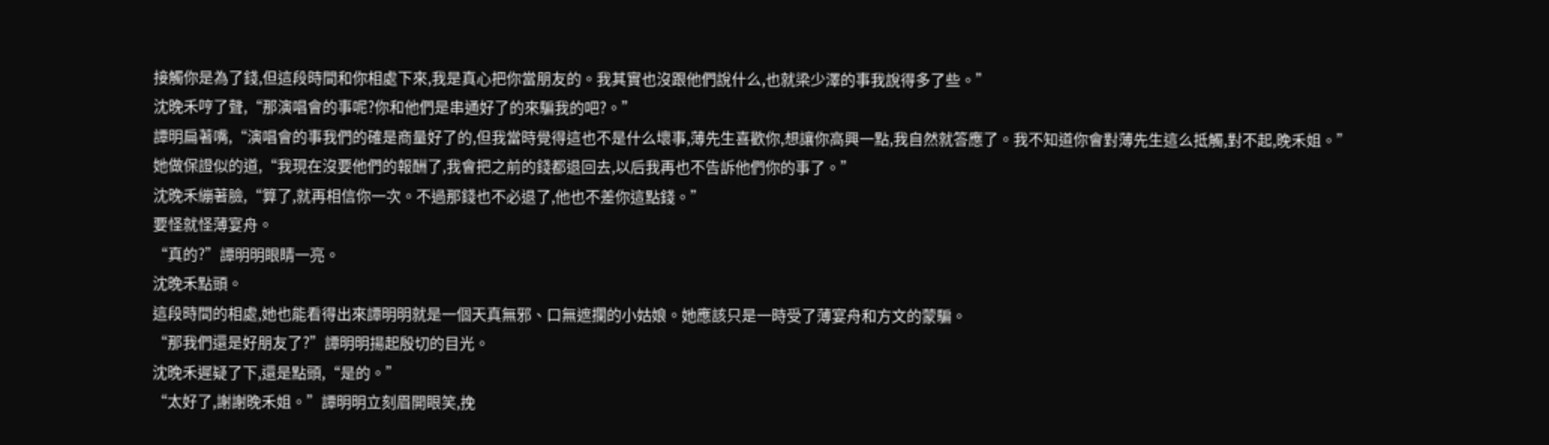接觸你是為了錢,但這段時間和你相處下來,我是真心把你當朋友的。我其實也沒跟他們說什么,也就梁少澤的事我說得多了些。”
沈晚禾哼了聲,“那演唱會的事呢?你和他們是串通好了的來騙我的吧?。”
譚明扁著嘴,“演唱會的事我們的確是商量好了的,但我當時覺得這也不是什么壞事,薄先生喜歡你,想讓你高興一點,我自然就答應了。我不知道你會對薄先生這么抵觸,對不起,晚禾姐。”
她做保證似的道,“我現在沒要他們的報酬了,我會把之前的錢都退回去,以后我再也不告訴他們你的事了。”
沈晚禾繃著臉,“算了,就再相信你一次。不過那錢也不必退了,他也不差你這點錢。”
要怪就怪薄宴舟。
“真的?”譚明明眼睛一亮。
沈晚禾點頭。
這段時間的相處,她也能看得出來譚明明就是一個天真無邪、口無遮攔的小姑娘。她應該只是一時受了薄宴舟和方文的蒙騙。
“那我們還是好朋友了?”譚明明揚起殷切的目光。
沈晚禾遲疑了下,還是點頭,“是的。”
“太好了,謝謝晚禾姐。”譚明明立刻眉開眼笑,挽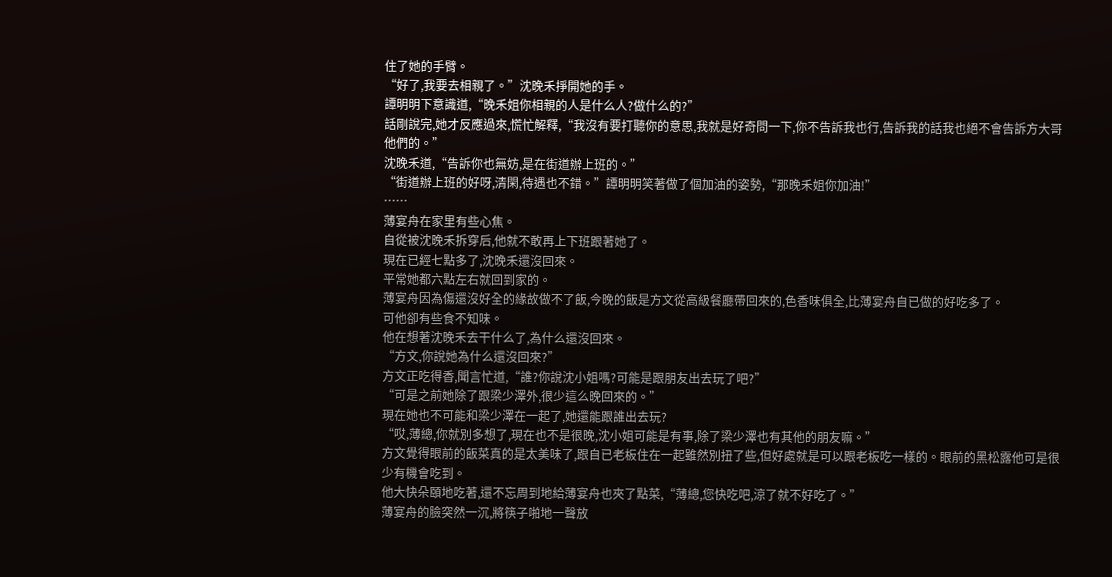住了她的手臂。
“好了,我要去相親了。”沈晚禾掙開她的手。
譚明明下意識道,“晚禾姐你相親的人是什么人?做什么的?”
話剛說完,她才反應過來,慌忙解釋,“我沒有要打聽你的意思,我就是好奇問一下,你不告訴我也行,告訴我的話我也絕不會告訴方大哥他們的。”
沈晚禾道,“告訴你也無妨,是在街道辦上班的。”
“街道辦上班的好呀,清閑,待遇也不錯。”譚明明笑著做了個加油的姿勢,“那晚禾姐你加油!”
……
薄宴舟在家里有些心焦。
自從被沈晚禾拆穿后,他就不敢再上下班跟著她了。
現在已經七點多了,沈晚禾還沒回來。
平常她都六點左右就回到家的。
薄宴舟因為傷還沒好全的緣故做不了飯,今晚的飯是方文從高級餐廳帶回來的,色香味俱全,比薄宴舟自已做的好吃多了。
可他卻有些食不知味。
他在想著沈晚禾去干什么了,為什么還沒回來。
“方文,你說她為什么還沒回來?”
方文正吃得香,聞言忙道,“誰?你說沈小姐嗎?可能是跟朋友出去玩了吧?”
“可是之前她除了跟梁少澤外,很少這么晚回來的。”
現在她也不可能和梁少澤在一起了,她還能跟誰出去玩?
“哎,薄總,你就別多想了,現在也不是很晚,沈小姐可能是有事,除了梁少澤也有其他的朋友嘛。”
方文覺得眼前的飯菜真的是太美味了,跟自已老板住在一起雖然別扭了些,但好處就是可以跟老板吃一樣的。眼前的黑松露他可是很少有機會吃到。
他大快朵頤地吃著,還不忘周到地給薄宴舟也夾了點菜,“薄總,您快吃吧,涼了就不好吃了。”
薄宴舟的臉突然一沉,將筷子啪地一聲放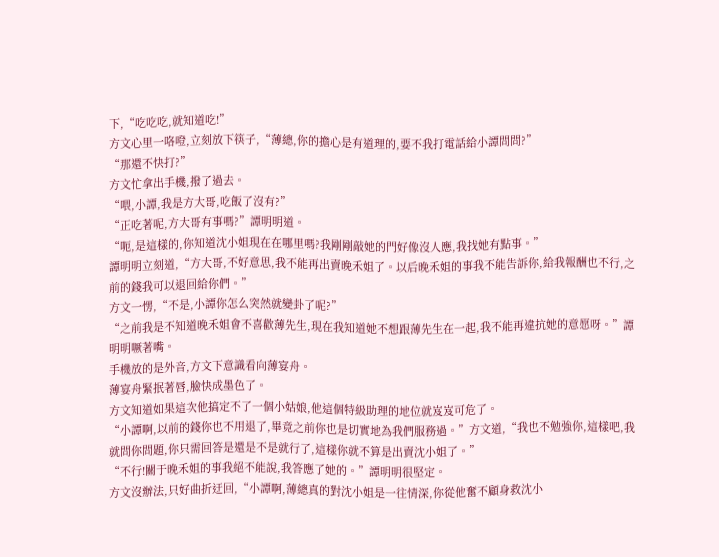下,“吃吃吃,就知道吃!”
方文心里一咯噔,立刻放下筷子,“薄總,你的擔心是有道理的,要不我打電話給小譚問問?”
“那還不快打?”
方文忙拿出手機,撥了過去。
“喂,小譚,我是方大哥,吃飯了沒有?”
“正吃著呢,方大哥有事嗎?”譚明明道。
“呃,是這樣的,你知道沈小姐現在在哪里嗎?我剛剛敲她的門好像沒人應,我找她有點事。”
譚明明立刻道,“方大哥,不好意思,我不能再出賣晚禾姐了。以后晚禾姐的事我不能告訴你,給我報酬也不行,之前的錢我可以退回給你們。”
方文一愣,“不是,小譚你怎么突然就變卦了呢?”
“之前我是不知道晚禾姐會不喜歡薄先生,現在我知道她不想跟薄先生在一起,我不能再違抗她的意愿呀。”譚明明噘著嘴。
手機放的是外音,方文下意識看向薄宴舟。
薄宴舟緊抿著唇,臉快成墨色了。
方文知道如果這次他搞定不了一個小姑娘,他這個特級助理的地位就岌岌可危了。
“小譚啊,以前的錢你也不用退了,畢竟之前你也是切實地為我們服務過。”方文道,“我也不勉強你,這樣吧,我就問你問題,你只需回答是還是不是就行了,這樣你就不算是出賣沈小姐了。”
“不行!關于晚禾姐的事我絕不能說,我答應了她的。”譚明明很堅定。
方文沒辦法,只好曲折迂回,“小譚啊,薄總真的對沈小姐是一往情深,你從他奮不顧身救沈小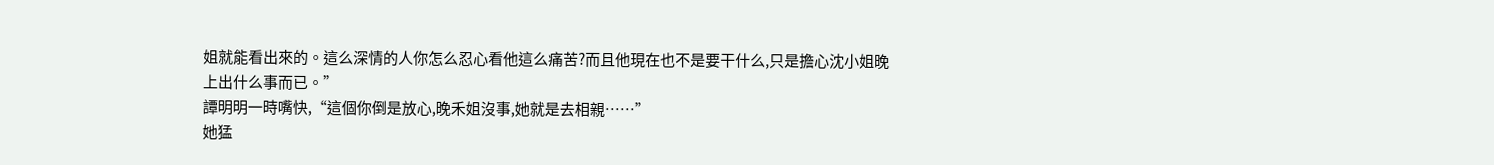姐就能看出來的。這么深情的人你怎么忍心看他這么痛苦?而且他現在也不是要干什么,只是擔心沈小姐晚上出什么事而已。”
譚明明一時嘴快,“這個你倒是放心,晚禾姐沒事,她就是去相親……”
她猛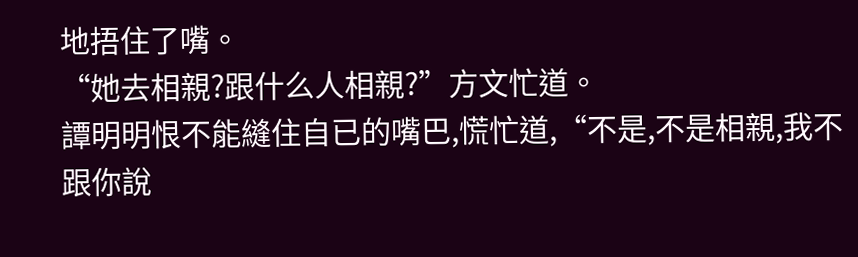地捂住了嘴。
“她去相親?跟什么人相親?”方文忙道。
譚明明恨不能縫住自已的嘴巴,慌忙道,“不是,不是相親,我不跟你說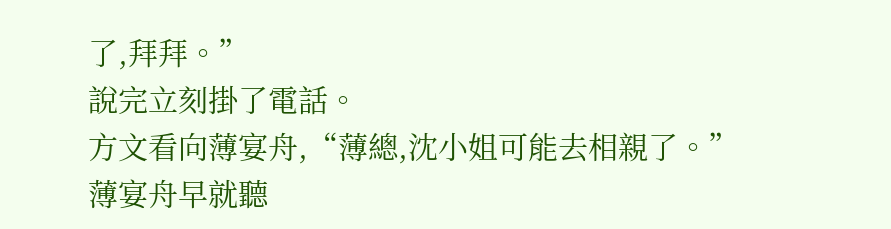了,拜拜。”
說完立刻掛了電話。
方文看向薄宴舟,“薄總,沈小姐可能去相親了。”
薄宴舟早就聽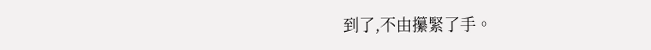到了,不由攥緊了手。